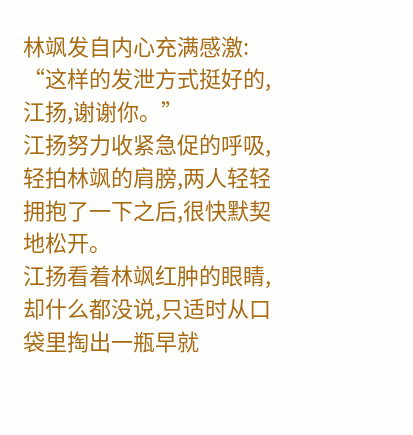林飒发自内心充满感激:
“这样的发泄方式挺好的,江扬,谢谢你。”
江扬努力收紧急促的呼吸,轻拍林飒的肩膀,两人轻轻拥抱了一下之后,很快默契地松开。
江扬看着林飒红肿的眼睛,却什么都没说,只适时从口袋里掏出一瓶早就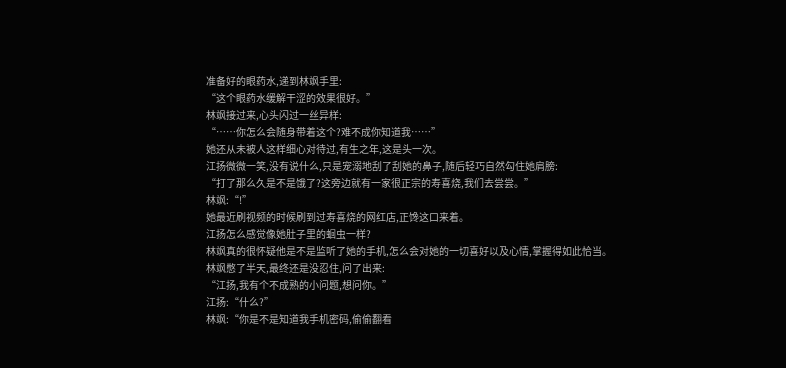准备好的眼药水,递到林飒手里:
“这个眼药水缓解干涩的效果很好。”
林飒接过来,心头闪过一丝异样:
“……你怎么会随身带着这个?难不成你知道我……”
她还从未被人这样细心对待过,有生之年,这是头一次。
江扬微微一笑,没有说什么,只是宠溺地刮了刮她的鼻子,随后轻巧自然勾住她肩膀:
“打了那么久是不是饿了?这旁边就有一家很正宗的寿喜烧,我们去尝尝。”
林飒:“!”
她最近刷视频的时候刷到过寿喜烧的网红店,正馋这口来着。
江扬怎么感觉像她肚子里的蛔虫一样?
林飒真的很怀疑他是不是监听了她的手机,怎么会对她的一切喜好以及心情,掌握得如此恰当。
林飒憋了半天,最终还是没忍住,问了出来:
“江扬,我有个不成熟的小问题,想问你。”
江扬:“什么?”
林飒:“你是不是知道我手机密码,偷偷翻看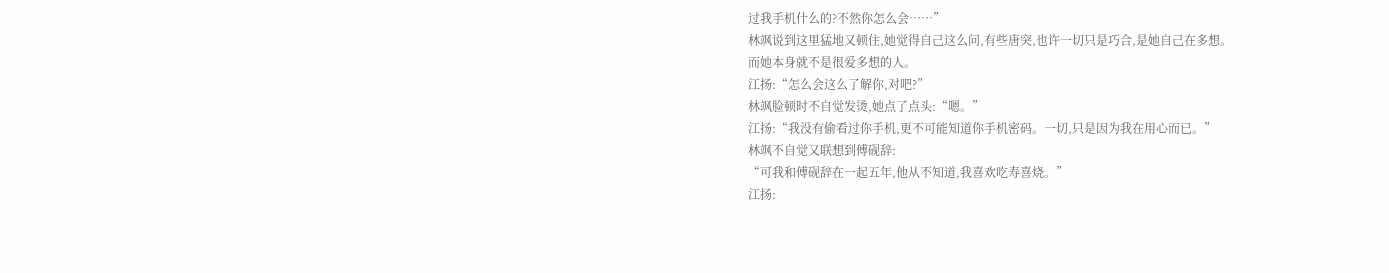过我手机什么的?不然你怎么会……”
林飒说到这里猛地又顿住,她觉得自己这么问,有些唐突,也许一切只是巧合,是她自己在多想。
而她本身就不是很爱多想的人。
江扬:“怎么会这么了解你,对吧?”
林飒脸顿时不自觉发烫,她点了点头:“嗯。”
江扬:“我没有偷看过你手机,更不可能知道你手机密码。一切,只是因为我在用心而已。”
林飒不自觉又联想到傅砚辞:
“可我和傅砚辞在一起五年,他从不知道,我喜欢吃寿喜烧。”
江扬: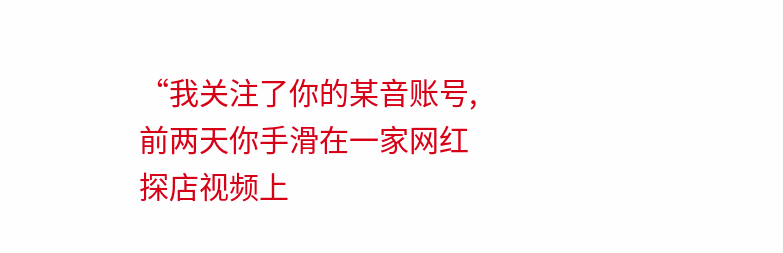“我关注了你的某音账号,前两天你手滑在一家网红探店视频上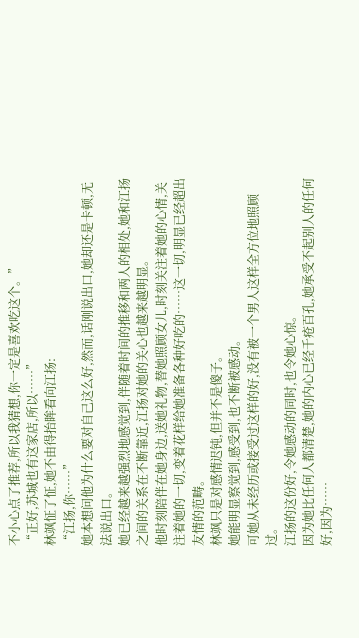不小心点了推荐,所以我猜想,你一定是喜欢吃这个。”
“正好,苏城也有这家店,所以……”
林飒怔了怔,她不由得抬眸看向江扬:
“江扬,你……”
她本想问他为什么要对自己这么好,然而,话刚说出口,她却还是卡顿,无法说出口。
她已经越来越强烈地感觉到,伴随着时间的推移和两人的相处,她和江扬之间的关系在不断靠近,江扬对她的关心也越来越明显。
他时刻陪伴在她身边,送她礼物,替她照顾女儿,时刻关注着她的心情,关注着她的一切,变着花样给她准备各种好吃的……这一切,明显已经超出友情的范畴。
林飒只是对感情迟钝,但并不是傻子。
她能明显察觉到,感受到,也不断被感动。
可她从未经历或接受过这样的好,没有被一个男人这样全方位地照顾过。
江扬的这份好,令她感动的同时,也令她心惊。
因为她比任何人都清楚,她的内心已经千疮百孔,她承受不起别人的任何好,因为……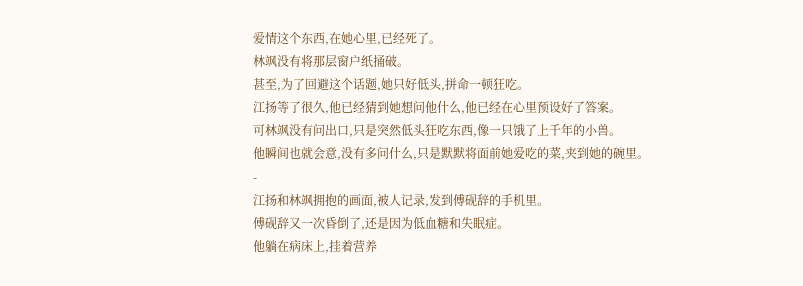爱情这个东西,在她心里,已经死了。
林飒没有将那层窗户纸捅破。
甚至,为了回避这个话题,她只好低头,拼命一顿狂吃。
江扬等了很久,他已经猜到她想问他什么,他已经在心里预设好了答案。
可林飒没有问出口,只是突然低头狂吃东西,像一只饿了上千年的小兽。
他瞬间也就会意,没有多问什么,只是默默将面前她爱吃的菜,夹到她的碗里。
-
江扬和林飒拥抱的画面,被人记录,发到傅砚辞的手机里。
傅砚辞又一次昏倒了,还是因为低血糖和失眠症。
他躺在病床上,挂着营养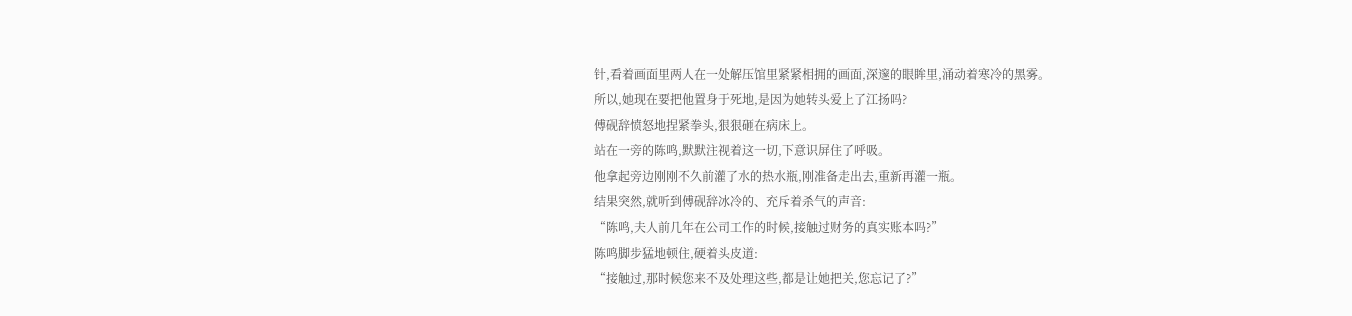针,看着画面里两人在一处解压馆里紧紧相拥的画面,深邃的眼眸里,涌动着寒冷的黑雾。
所以,她现在要把他置身于死地,是因为她转头爱上了江扬吗?
傅砚辞愤怒地捏紧拳头,狠狠砸在病床上。
站在一旁的陈鸣,默默注视着这一切,下意识屏住了呼吸。
他拿起旁边刚刚不久前灌了水的热水瓶,刚准备走出去,重新再灌一瓶。
结果突然,就听到傅砚辞冰冷的、充斥着杀气的声音:
“陈鸣,夫人前几年在公司工作的时候,接触过财务的真实账本吗?”
陈鸣脚步猛地顿住,硬着头皮道:
“接触过,那时候您来不及处理这些,都是让她把关,您忘记了?”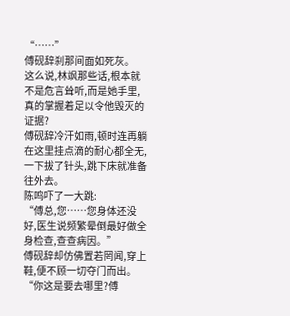“……”
傅砚辞刹那间面如死灰。
这么说,林飒那些话,根本就不是危言耸听,而是她手里,真的掌握着足以令他毁灭的证据?
傅砚辞冷汗如雨,顿时连再躺在这里挂点滴的耐心都全无,一下拔了针头,跳下床就准备往外去。
陈鸣吓了一大跳:
“傅总,您……您身体还没好,医生说频繁晕倒最好做全身检查,查查病因。”
傅砚辞却仿佛置若罔闻,穿上鞋,便不顾一切夺门而出。
“你这是要去哪里?傅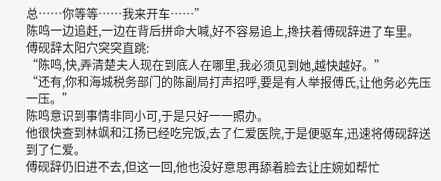总……你等等……我来开车……”
陈鸣一边追赶,一边在背后拼命大喊,好不容易追上,搀扶着傅砚辞进了车里。
傅砚辞太阳穴突突直跳:
“陈鸣,快,弄清楚夫人现在到底人在哪里,我必须见到她,越快越好。”
“还有,你和海城税务部门的陈副局打声招呼,要是有人举报傅氏,让他务必先压一压。”
陈鸣意识到事情非同小可,于是只好一一照办。
他很快查到林飒和江扬已经吃完饭,去了仁爱医院,于是便驱车,迅速将傅砚辞送到了仁爱。
傅砚辞仍旧进不去,但这一回,他也没好意思再舔着脸去让庄婉如帮忙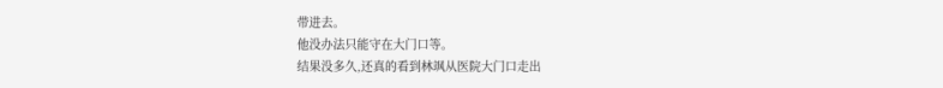带进去。
他没办法只能守在大门口等。
结果没多久,还真的看到林飒从医院大门口走出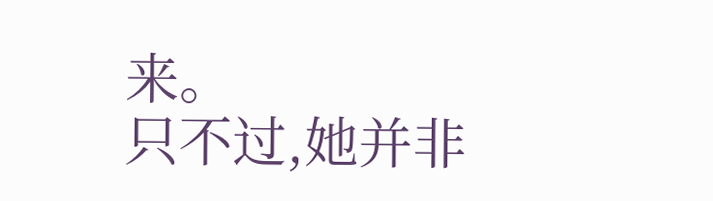来。
只不过,她并非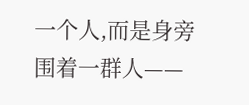一个人,而是身旁围着一群人——